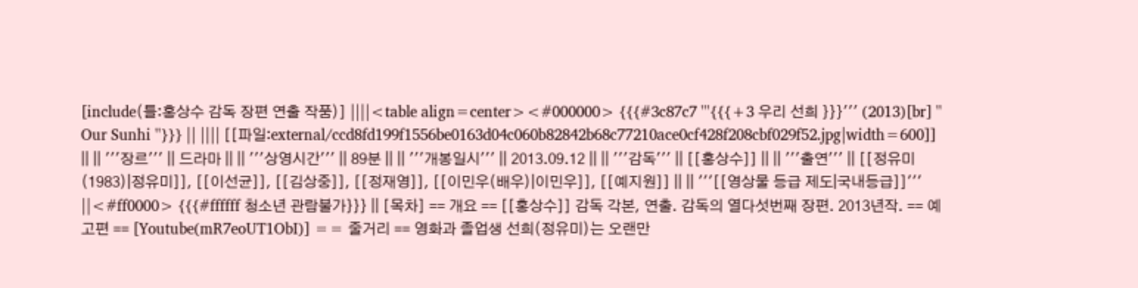[include(틀:홍상수 감독 장편 연출 작품)] ||||<table align=center><#000000> {{{#3c87c7 '''{{{+3 우리 선희 }}}''' (2013)[br] '' Our Sunhi ''}}} || |||| [[파일:external/ccd8fd199f1556be0163d04c060b82842b68c77210ace0cf428f208cbf029f52.jpg|width=600]] || || '''장르''' || 드라마 || || '''상영시간''' || 89분 || || '''개봉일시''' || 2013.09.12 || || '''감독''' || [[홍상수]] || || '''출연''' || [[정유미(1983)|정유미]], [[이선균]], [[김상중]], [[정재영]], [[이민우(배우)|이민우]], [[예지원]] || || '''[[영상물 등급 제도|국내등급]]''' ||<#ff0000> {{{#ffffff 청소년 관람불가}}} || [목차] == 개요 == [[홍상수]] 감독 각본, 연출. 감독의 열다섯번째 장편. 2013년작. == 예고편 == [Youtube(mR7eoUT1ObI)] == 줄거리 == 영화과 졸업생 선희(정유미)는 오랜만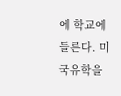에 학교에 들른다. 미국유학을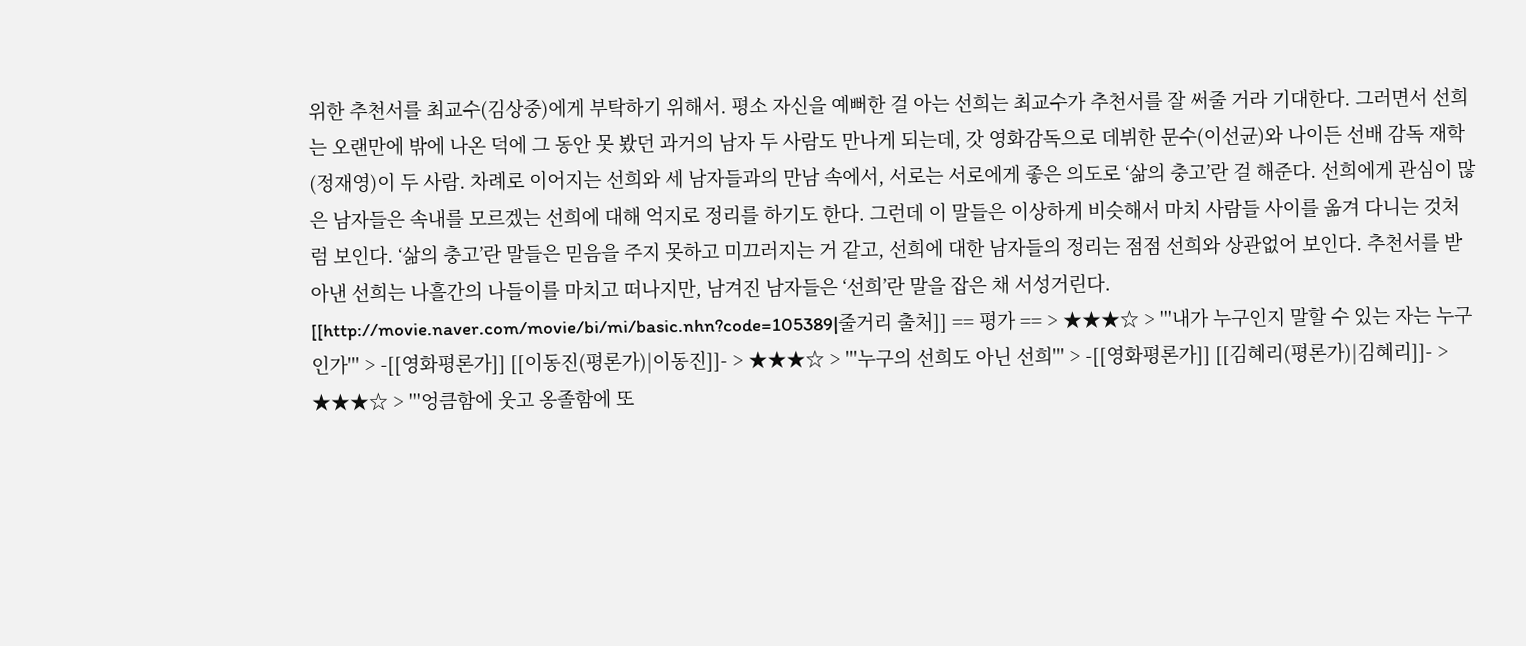위한 추천서를 최교수(김상중)에게 부탁하기 위해서. 평소 자신을 예뻐한 걸 아는 선희는 최교수가 추천서를 잘 써줄 거라 기대한다. 그러면서 선희는 오랜만에 밖에 나온 덕에 그 동안 못 봤던 과거의 남자 두 사람도 만나게 되는데, 갓 영화감독으로 데뷔한 문수(이선균)와 나이든 선배 감독 재학(정재영)이 두 사람. 차례로 이어지는 선희와 세 남자들과의 만남 속에서, 서로는 서로에게 좋은 의도로 ‘삶의 충고’란 걸 해준다. 선희에게 관심이 많은 남자들은 속내를 모르겠는 선희에 대해 억지로 정리를 하기도 한다. 그런데 이 말들은 이상하게 비슷해서 마치 사람들 사이를 옮겨 다니는 것처럼 보인다. ‘삶의 충고’란 말들은 믿음을 주지 못하고 미끄러지는 거 같고, 선희에 대한 남자들의 정리는 점점 선희와 상관없어 보인다. 추천서를 받아낸 선희는 나흘간의 나들이를 마치고 떠나지만, 남겨진 남자들은 ‘선희’란 말을 잡은 채 서성거린다. [[http://movie.naver.com/movie/bi/mi/basic.nhn?code=105389|줄거리 출처]] == 평가 == > ★★★☆ > '''내가 누구인지 말할 수 있는 자는 누구인가''' > -[[영화평론가]] [[이동진(평론가)|이동진]]- > ★★★☆ > '''누구의 선희도 아닌 선희''' > -[[영화평론가]] [[김혜리(평론가)|김혜리]]- > ★★★☆ > '''엉큼함에 웃고 옹졸함에 또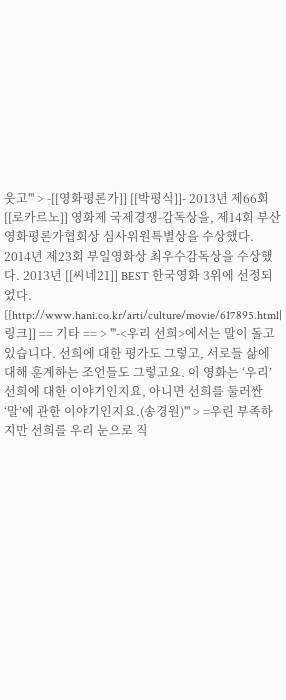웃고''' > -[[영화평론가]] [[박평식]]- 2013년 제66회 [[로카르노]] 영화제 국제경쟁-감독상을, 제14회 부산영화평론가협회상 심사위원특별상을 수상했다. 2014년 제23회 부일영화상 최우수감독상을 수상했다. 2013년 [[씨네21]] BEST 한국영화 3위에 선정되었다. [[http://www.hani.co.kr/arti/culture/movie/617895.html|링크]] == 기타 == > '''-<우리 선희>에서는 말이 돌고 있습니다. 선희에 대한 평가도 그렇고, 서로들 삶에 대해 훈계하는 조언들도 그렇고요. 이 영화는 ‘우리’ 선희에 대한 이야기인지요, 아니면 선희를 둘러싼 ‘말’에 관한 이야기인지요.(송경원)''' > =우린 부족하지만 선희를 우리 눈으로 직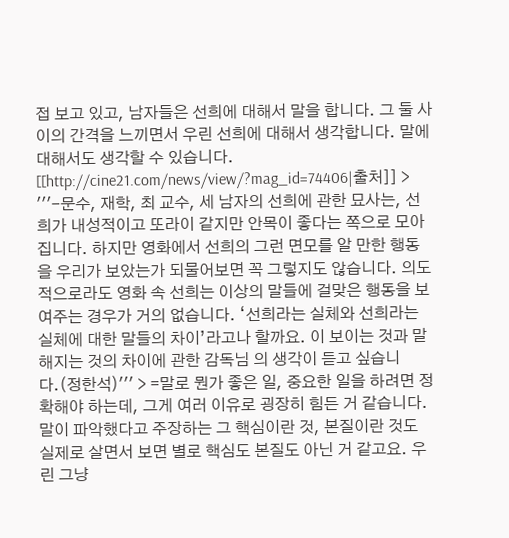접 보고 있고, 남자들은 선희에 대해서 말을 합니다. 그 둘 사이의 간격을 느끼면서 우린 선희에 대해서 생각합니다. 말에 대해서도 생각할 수 있습니다. [[http://cine21.com/news/view/?mag_id=74406|출처]] > '''-문수, 재학, 최 교수, 세 남자의 선희에 관한 묘사는, 선희가 내성적이고 또라이 같지만 안목이 좋다는 쪽으로 모아집니다. 하지만 영화에서 선희의 그런 면모를 알 만한 행동을 우리가 보았는가 되물어보면 꼭 그렇지도 않습니다. 의도적으로라도 영화 속 선희는 이상의 말들에 걸맞은 행동을 보여주는 경우가 거의 없습니다. ‘선희라는 실체와 선희라는 실체에 대한 말들의 차이’라고나 할까요. 이 보이는 것과 말해지는 것의 차이에 관한 감독님 의 생각이 듣고 싶습니다.(정한석)''' > =말로 뭔가 좋은 일, 중요한 일을 하려면 정확해야 하는데, 그게 여러 이유로 굉장히 힘든 거 같습니다. 말이 파악했다고 주장하는 그 핵심이란 것, 본질이란 것도 실제로 살면서 보면 별로 핵심도 본질도 아닌 거 같고요. 우린 그냥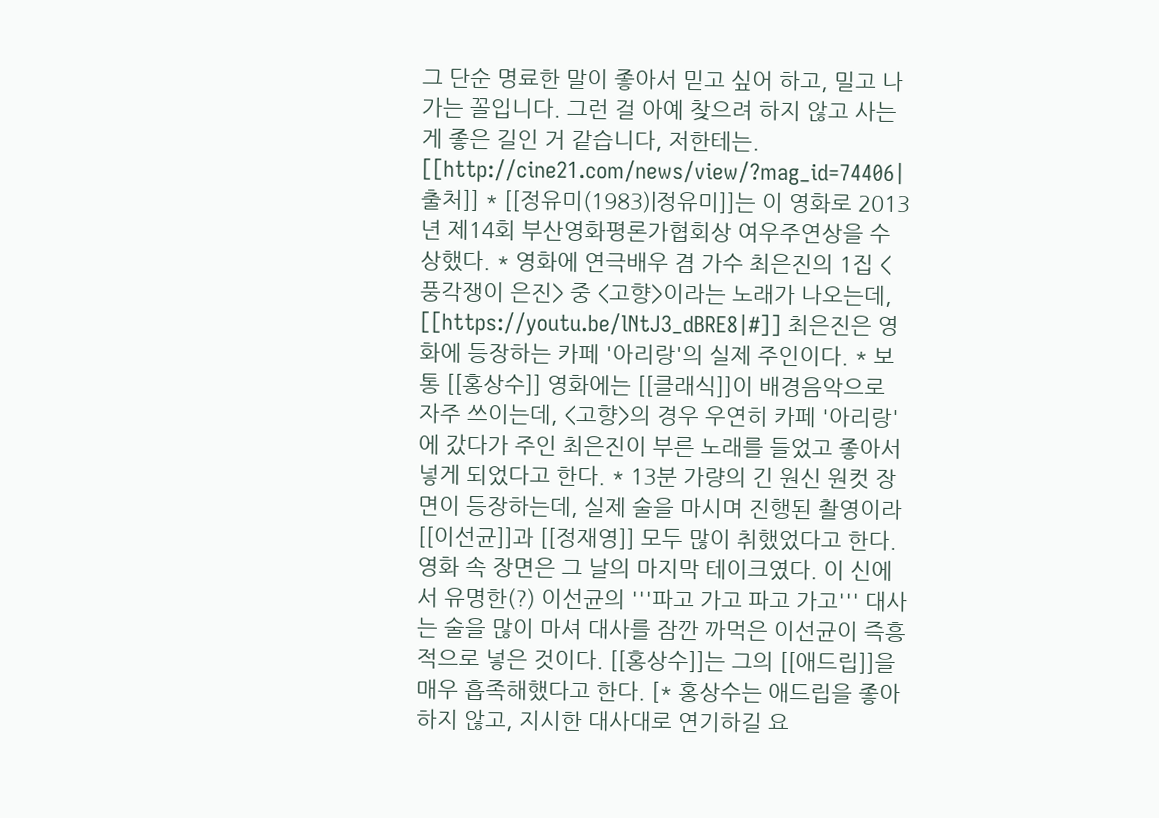그 단순 명료한 말이 좋아서 믿고 싶어 하고, 밀고 나가는 꼴입니다. 그런 걸 아예 찾으려 하지 않고 사는 게 좋은 길인 거 같습니다, 저한테는. [[http://cine21.com/news/view/?mag_id=74406|출처]] * [[정유미(1983)|정유미]]는 이 영화로 2013년 제14회 부산영화평론가협회상 여우주연상을 수상했다. * 영화에 연극배우 겸 가수 최은진의 1집 <풍각쟁이 은진> 중 <고향>이라는 노래가 나오는데, [[https://youtu.be/lNtJ3_dBRE8|#]] 최은진은 영화에 등장하는 카페 '아리랑'의 실제 주인이다. * 보통 [[홍상수]] 영화에는 [[클래식]]이 배경음악으로 자주 쓰이는데, <고향>의 경우 우연히 카페 '아리랑'에 갔다가 주인 최은진이 부른 노래를 들었고 좋아서 넣게 되었다고 한다. * 13분 가량의 긴 원신 원컷 장면이 등장하는데, 실제 술을 마시며 진행된 촬영이라 [[이선균]]과 [[정재영]] 모두 많이 취했었다고 한다. 영화 속 장면은 그 날의 마지막 테이크였다. 이 신에서 유명한(?) 이선균의 '''파고 가고 파고 가고''' 대사는 술을 많이 마셔 대사를 잠깐 까먹은 이선균이 즉흥적으로 넣은 것이다. [[홍상수]]는 그의 [[애드립]]을 매우 흡족해했다고 한다. [* 홍상수는 애드립을 좋아하지 않고, 지시한 대사대로 연기하길 요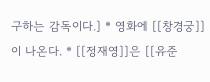구하는 감독이다.] * 영화에 [[창경궁]]이 나온다. * [[정재영]]은 [[유준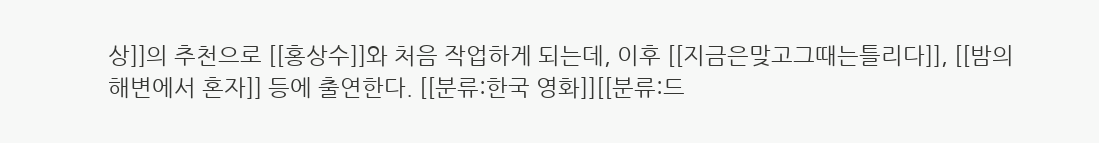상]]의 추천으로 [[홍상수]]와 처음 작업하게 되는데, 이후 [[지금은맞고그때는틀리다]], [[밤의 해변에서 혼자]] 등에 출연한다. [[분류:한국 영화]][[분류:드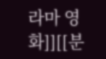라마 영화]][[분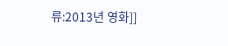류:2013년 영화]]